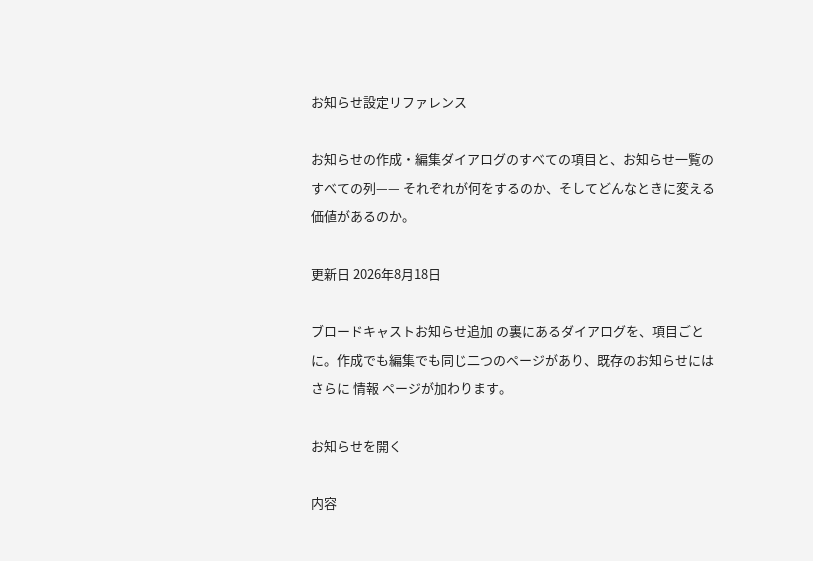お知らせ設定リファレンス

お知らせの作成・編集ダイアログのすべての項目と、お知らせ一覧のすべての列—— それぞれが何をするのか、そしてどんなときに変える価値があるのか。

更新日 2026年8月18日

ブロードキャストお知らせ追加 の裏にあるダイアログを、項目ごとに。作成でも編集でも同じ二つのページがあり、既存のお知らせにはさらに 情報 ページが加わります。

お知らせを開く

内容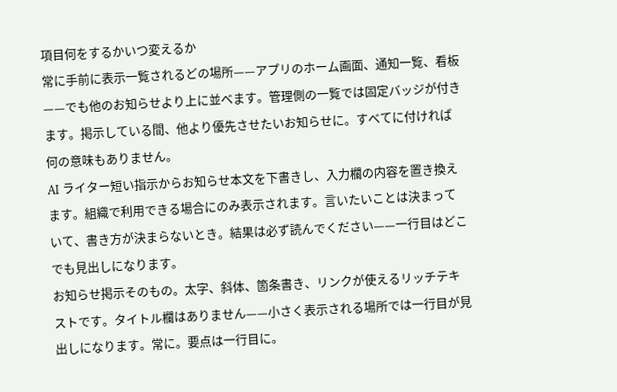項目何をするかいつ変えるか
常に手前に表示一覧されるどの場所——アプリのホーム画面、通知一覧、看板——でも他のお知らせより上に並べます。管理側の一覧では固定バッジが付きます。掲示している間、他より優先させたいお知らせに。すべてに付ければ何の意味もありません。
AI ライター短い指示からお知らせ本文を下書きし、入力欄の内容を置き換えます。組織で利用できる場合にのみ表示されます。言いたいことは決まっていて、書き方が決まらないとき。結果は必ず読んでください——一行目はどこでも見出しになります。
お知らせ掲示そのもの。太字、斜体、箇条書き、リンクが使えるリッチテキストです。タイトル欄はありません——小さく表示される場所では一行目が見出しになります。常に。要点は一行目に。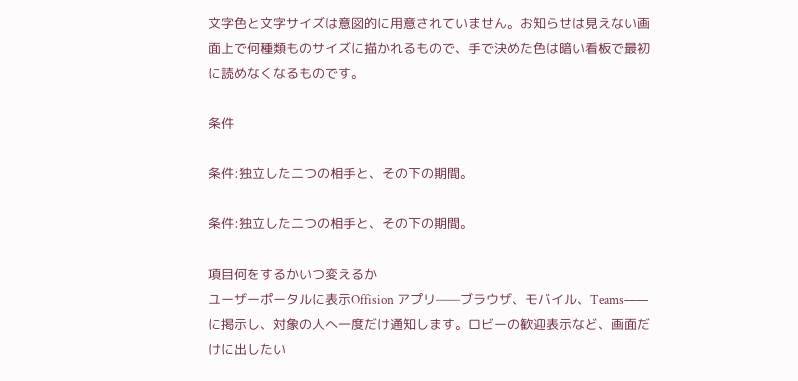文字色と文字サイズは意図的に用意されていません。お知らせは見えない画面上で何種類ものサイズに描かれるもので、手で決めた色は暗い看板で最初に読めなくなるものです。

条件

条件:独立した二つの相手と、その下の期間。

条件:独立した二つの相手と、その下の期間。

項目何をするかいつ変えるか
ユーザーポータルに表示Offision アプリ——ブラウザ、モバイル、Teams——に掲示し、対象の人へ一度だけ通知します。ロビーの歓迎表示など、画面だけに出したい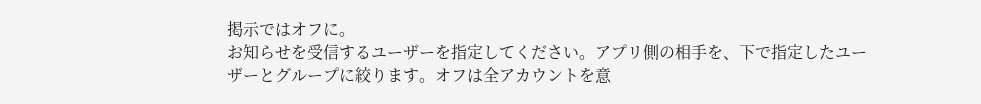掲示ではオフに。
お知らせを受信するユーザーを指定してください。アプリ側の相手を、下で指定したユーザーとグループに絞ります。オフは全アカウントを意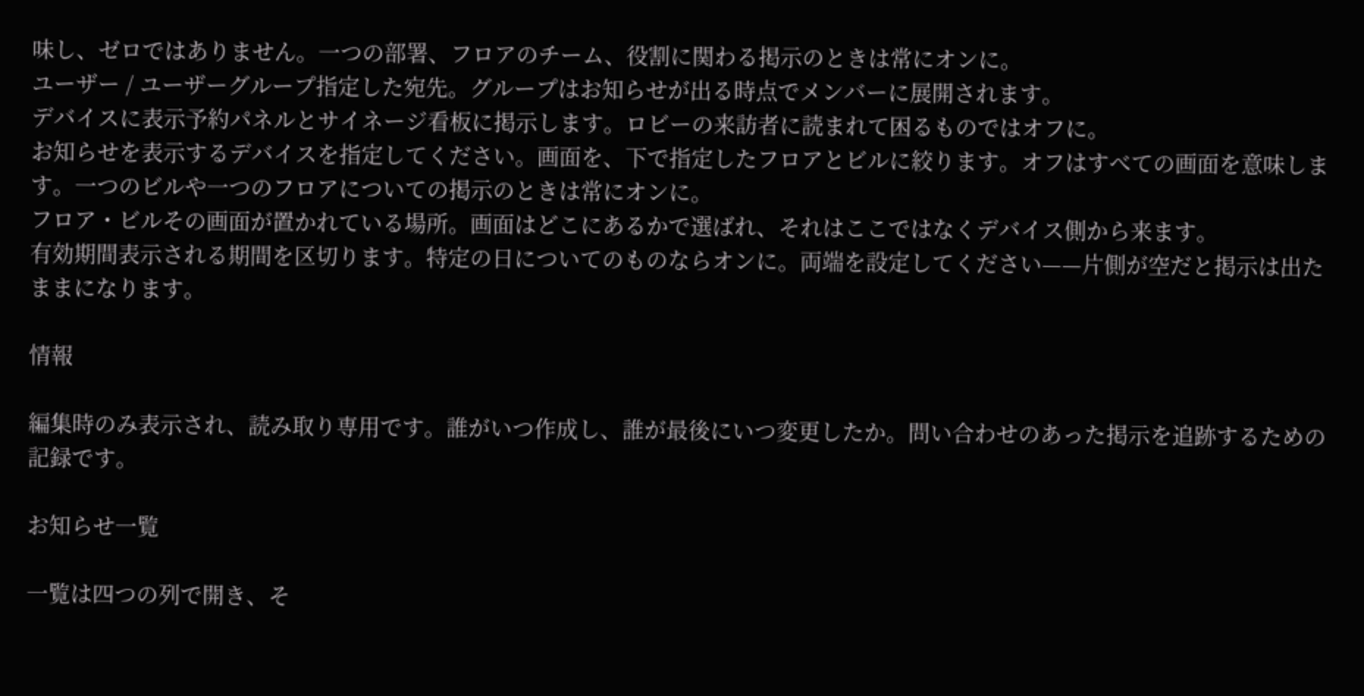味し、ゼロではありません。一つの部署、フロアのチーム、役割に関わる掲示のときは常にオンに。
ユーザー / ユーザーグループ指定した宛先。グループはお知らせが出る時点でメンバーに展開されます。
デバイスに表示予約パネルとサイネージ看板に掲示します。ロビーの来訪者に読まれて困るものではオフに。
お知らせを表示するデバイスを指定してください。画面を、下で指定したフロアとビルに絞ります。オフはすべての画面を意味します。一つのビルや一つのフロアについての掲示のときは常にオンに。
フロア・ビルその画面が置かれている場所。画面はどこにあるかで選ばれ、それはここではなくデバイス側から来ます。
有効期間表示される期間を区切ります。特定の日についてのものならオンに。両端を設定してください——片側が空だと掲示は出たままになります。

情報

編集時のみ表示され、読み取り専用です。誰がいつ作成し、誰が最後にいつ変更したか。問い合わせのあった掲示を追跡するための記録です。

お知らせ一覧

一覧は四つの列で開き、そ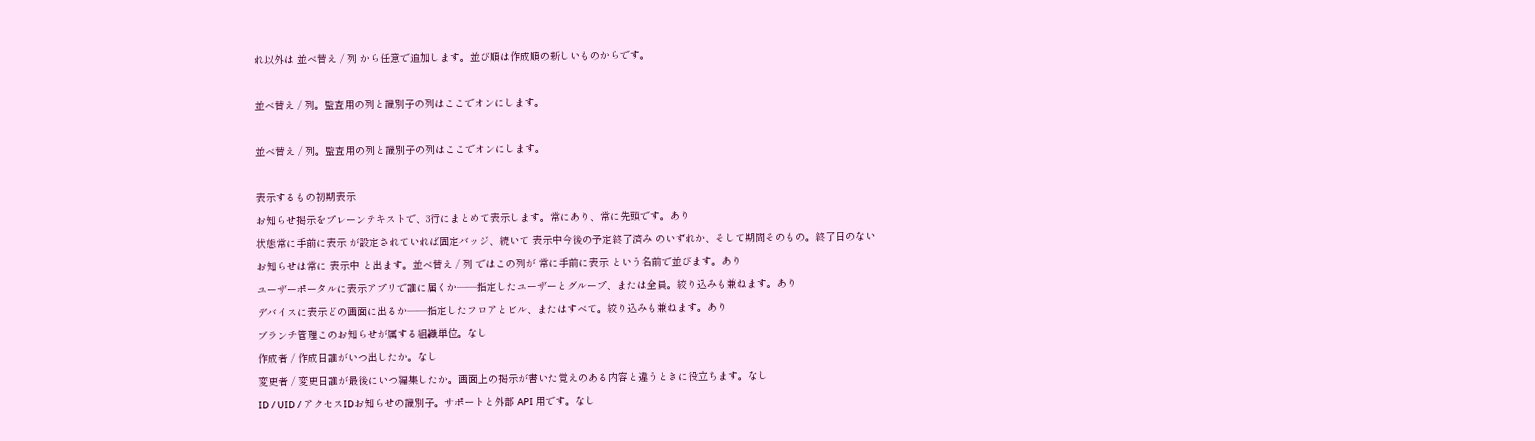れ以外は 並べ替え / 列 から任意で追加します。並び順は作成順の新しいものからです。

並べ替え / 列。監査用の列と識別子の列はここでオンにします。

並べ替え / 列。監査用の列と識別子の列はここでオンにします。

表示するもの初期表示
お知らせ掲示をプレーンテキストで、3行にまとめて表示します。常にあり、常に先頭です。あり
状態常に手前に表示 が設定されていれば固定バッジ、続いて 表示中今後の予定終了済み のいずれか、そして期間そのもの。終了日のないお知らせは常に 表示中 と出ます。並べ替え / 列 ではこの列が 常に手前に表示 という名前で並びます。あり
ユーザーポータルに表示アプリで誰に届くか——指定したユーザーとグループ、または全員。絞り込みも兼ねます。あり
デバイスに表示どの画面に出るか——指定したフロアとビル、またはすべて。絞り込みも兼ねます。あり
ブランチ管理このお知らせが属する組織単位。なし
作成者 / 作成日誰がいつ出したか。なし
変更者 / 変更日誰が最後にいつ編集したか。画面上の掲示が書いた覚えのある内容と違うときに役立ちます。なし
ID / UID / アクセスIDお知らせの識別子。サポートと外部 API 用です。なし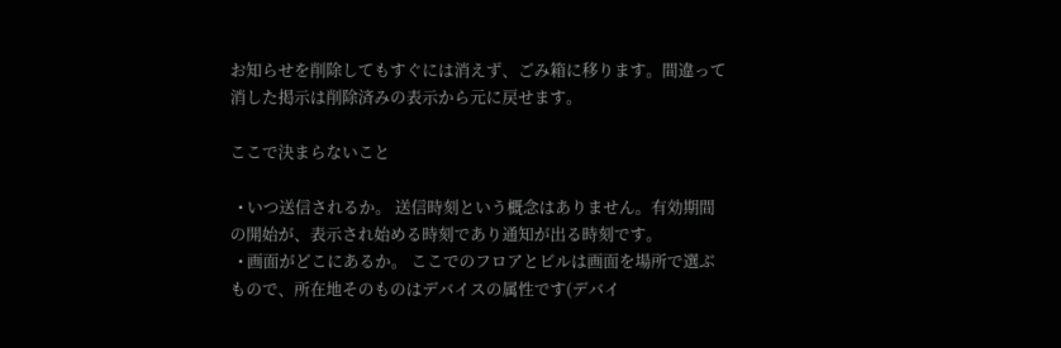お知らせを削除してもすぐには消えず、ごみ箱に移ります。間違って消した掲示は削除済みの表示から元に戻せます。

ここで決まらないこと

  • いつ送信されるか。 送信時刻という概念はありません。有効期間の開始が、表示され始める時刻であり通知が出る時刻です。
  • 画面がどこにあるか。 ここでのフロアとビルは画面を場所で選ぶもので、所在地そのものはデバイスの属性です(デバイ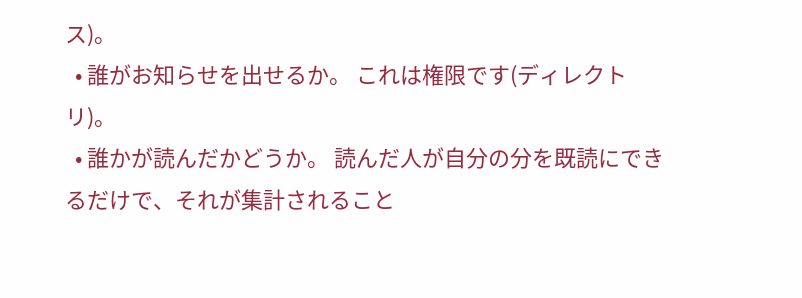ス)。
  • 誰がお知らせを出せるか。 これは権限です(ディレクトリ)。
  • 誰かが読んだかどうか。 読んだ人が自分の分を既読にできるだけで、それが集計されること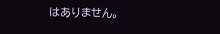はありません。